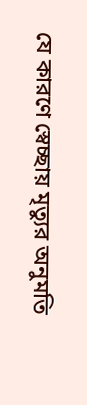যে কারণে স্বেচ্ছায় মৃত্যুর অনুমতি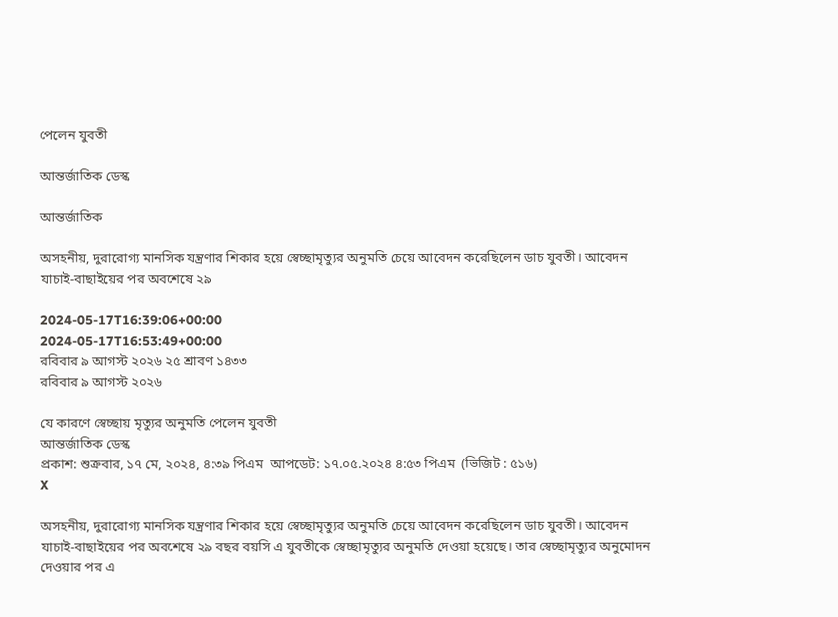পেলেন যুবতী

আন্তর্জাতিক ডেস্ক

আন্তর্জাতিক

অসহনীয়, দুরারোগ্য মানসিক যন্ত্রণার শিকার হয়ে স্বেচ্ছামৃত্যুর অনুমতি চেয়ে আবেদন করেছিলেন ডাচ যুবতী। আবেদন যাচাই-বাছাইয়ের পর অবশেষে ২৯

2024-05-17T16:39:06+00:00
2024-05-17T16:53:49+00:00
রবিবার ৯ আগস্ট ২০২৬ ২৫ শ্রাবণ ১৪৩৩
রবিবার ৯ আগস্ট ২০২৬

যে কারণে স্বেচ্ছায় মৃত্যুর অনুমতি পেলেন যুবতী
আন্তর্জাতিক ডেস্ক
প্রকাশ: শুক্রবার, ১৭ মে, ২০২৪, ৪:৩৯ পিএম  আপডেট: ১৭.০৫.২০২৪ ৪:৫৩ পিএম  (ভিজিট : ৫১৬)
X

অসহনীয়, দুরারোগ্য মানসিক যন্ত্রণার শিকার হয়ে স্বেচ্ছামৃত্যুর অনুমতি চেয়ে আবেদন করেছিলেন ডাচ যুবতী। আবেদন যাচাই-বাছাইয়ের পর অবশেষে ২৯ বছর বয়সি এ যুবতীকে স্বেচ্ছামৃত্যুর অনুমতি দেওয়া হয়েছে। তার স্বেচ্ছামৃত্যুর অনুমোদন দেওয়ার পর এ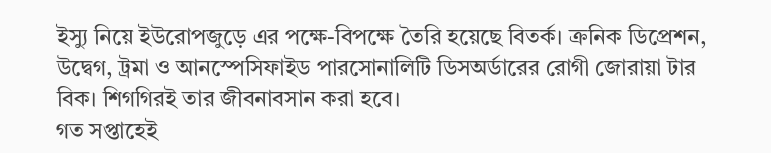ইস্যু নিয়ে ইউরোপজুড়ে এর পক্ষে-বিপক্ষে তৈরি হয়েছে বিতর্ক। ক্রনিক ডিপ্রেশন, উদ্বেগ, ট্রমা ও আনস্পেসিফাইড পারসোনালিটি ডিসঅর্ডারের রোগী জোরায়া টার বিক। শিগগিরই তার জীবনাবসান করা হবে।
গত সপ্তাহেই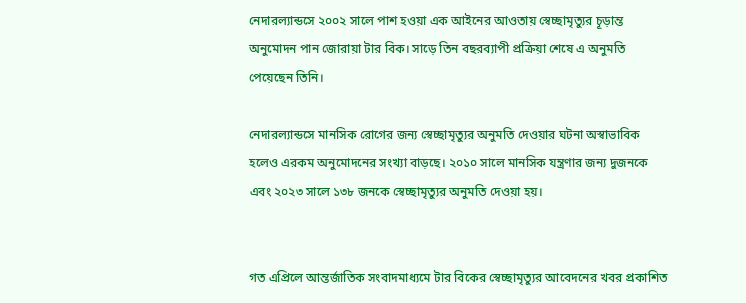নেদারল্যান্ডসে ২০০২ সালে পাশ হওয়া এক আইনের আওতায় স্বেচ্ছামৃত্যুর চূড়ান্ত অনুমোদন পান জোরায়া টার বিক। সাড়ে তিন বছরব্যাপী প্রক্রিয়া শেষে এ অনুমতি পেয়েছেন তিনি।

নেদারল্যান্ডসে মানসিক রোগের জন্য স্বেচ্ছামৃত্যুর অনুমতি দেওয়ার ঘটনা অস্বাভাবিক হলেও এরকম অনুমোদনের সংখ্যা বাড়ছে। ২০১০ সালে মানসিক যন্ত্রণার জন্য দুজনকে এবং ২০২৩ সালে ১৩৮ জনকে স্বেচ্ছামৃত্যুর অনুমতি দেওয়া হয়।


গত এপ্রিলে আন্তর্জাতিক সংবাদমাধ্যমে টার বিকের স্বেচ্ছামৃত্যুর আবেদনের খবর প্রকাশিত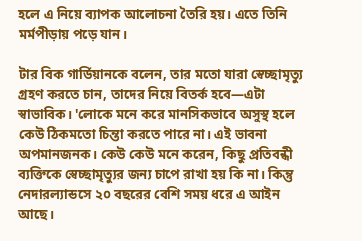হলে এ নিয়ে ব্যাপক আলোচনা তৈরি হয়। এতে তিনি মর্মপীড়ায় পড়ে যান।

টার বিক গার্ডিয়ানকে বলেন, তার মতো যারা স্বেচ্ছামৃত্যু গ্রহণ করতে চান, তাদের নিয়ে বিতর্ক হবে—এটা স্বাভাবিক। 'লোকে মনে করে মানসিকভাবে অসুস্থ হলে কেউ ঠিকমতো চিন্তা করতে পারে না। এই ভাবনা অপমানজনক। কেউ কেউ মনে করেন, কিছু প্রতিবন্ধী ব্যক্তিকে স্বেচ্ছামৃত্যুর জন্য চাপে রাখা হয় কি না। কিন্তু নেদারল্যান্ডসে ২০ বছরের বেশি সময় ধরে এ আইন আছে।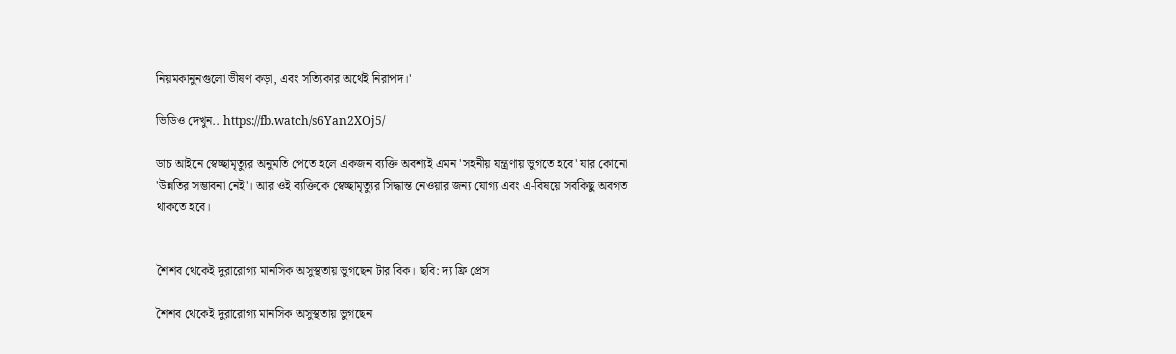নিয়মকানুনগুলো ভীষণ কড়া, এবং সত্যিকার অর্থেই নিরাপদ।'

ভিডিও দেখুন.. https://fb.watch/s6Yan2XOj5/

ডাচ আইনে স্বেচ্ছামৃত্যুর অনুমতি পেতে হলে একজন ব্যক্তি অবশ্যই এমন 'সহনীয় যন্ত্রণায় ভুগতে হবে' যার কোনো 'উন্নতির সম্ভাবনা নেই'। আর ওই ব্যক্তিকে স্বেচ্ছামৃত্যুর সিদ্ধান্ত নেওয়ার জন্য যোগ্য এবং এ-বিষয়ে সবকিছু অবগত থাকতে হবে।


শৈশব থেকেই দুরারোগ্য মানসিক অসুস্থতায় ভুগছেন টার বিক। ছবি: দ্য ফ্রি প্রেস

শৈশব থেকেই দুরারোগ্য মানসিক অসুস্থতায় ভুগছেন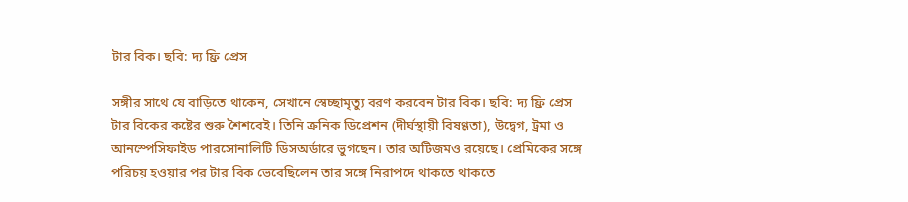টার বিক। ছবি: দ্য ফ্রি প্রেস

সঙ্গীর সাথে যে বাড়িতে থাকেন, সেখানে স্বেচ্ছামৃত্যু বরণ করবেন টার বিক। ছবি: দ্য ফ্রি প্রেস
টার বিকের কষ্টের শুরু শৈশবেই। তিনি ক্রনিক ডিপ্রেশন (দীর্ঘস্থায়ী বিষণ্ণতা), উদ্বেগ, ট্রমা ও আনস্পেসিফাইড পারসোনালিটি ডিসঅর্ডারে ভুগছেন। তার অটিজমও রয়েছে। প্রেমিকের সঙ্গে পরিচয় হওয়ার পর টার বিক ভেবেছিলেন তার সঙ্গে নিরাপদে থাকতে থাকতে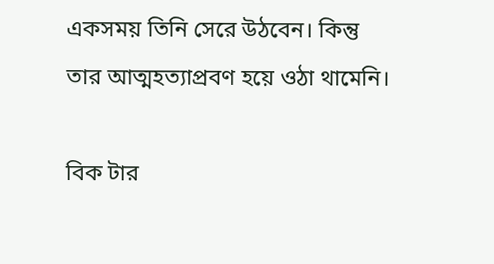একসময় তিনি সেরে উঠবেন। কিন্তু তার আত্মহত্যাপ্রবণ হয়ে ওঠা থামেনি।

বিক টার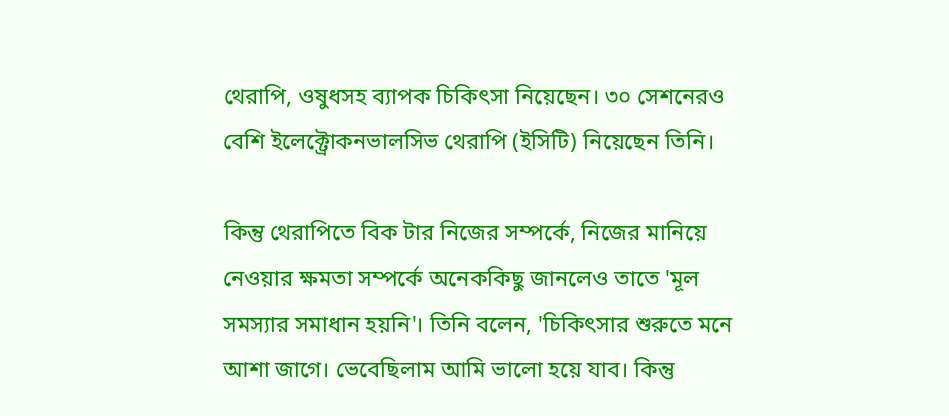থেরাপি, ওষুধসহ ব্যাপক চিকিৎসা নিয়েছেন। ৩০ সেশনেরও বেশি ইলেক্ট্রোকনভালসিভ থেরাপি (ইসিটি) নিয়েছেন তিনি।

কিন্তু থেরাপিতে বিক টার নিজের সম্পর্কে, নিজের মানিয়ে নেওয়ার ক্ষমতা সম্পর্কে অনেককিছু জানলেও তাতে 'মূল সমস্যার সমাধান হয়নি'। তিনি বলেন, 'চিকিৎসার শুরুতে মনে আশা জাগে। ভেবেছিলাম আমি ভালো হয়ে যাব। কিন্তু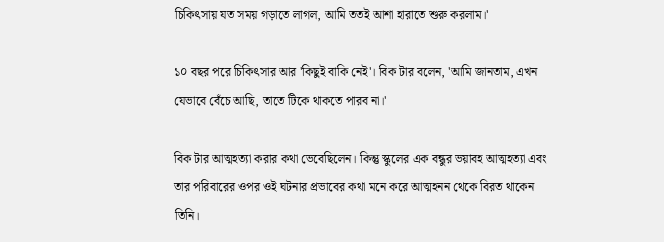চিকিৎসায় যত সময় গড়াতে লাগল, আমি ততই আশা হারাতে শুরু করলাম।'

১০ বছর পরে চিকিৎসার আর 'কিছুই বাকি নেই'। বিক টার বলেন, 'আমি জানতাম, এখন যেভাবে বেঁচে আছি, তাতে টিকে থাকতে পারব না।'

বিক টার আত্মহত্যা করার কথা ভেবেছিলেন। কিন্তু স্কুলের এক বন্ধুর ভয়াবহ আত্মহত্যা এবং তার পরিবারের ওপর ওই ঘটনার প্রভাবের কথা মনে করে আত্মহনন থেকে বিরত থাকেন তিনি।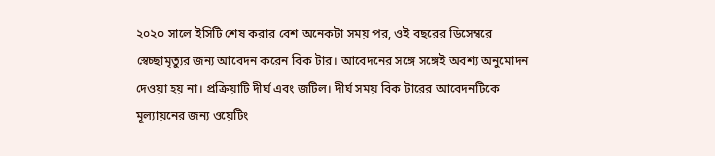২০২০ সালে ইসিটি শেষ করার বেশ অনেকটা সময় পর, ওই বছরের ডিসেম্বরে স্বেচ্ছামৃত্যুর জন্য আবেদন করেন বিক টার। আবেদনের সঙ্গে সঙ্গেই অবশ্য অনুমোদন দেওয়া হয় না। প্রক্রিয়াটি দীর্ঘ এবং জটিল। দীর্ঘ সময় বিক টারের আবেদনটিকে মূল্যায়নের জন্য ওয়েটিং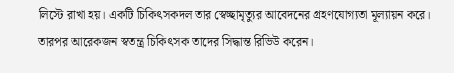লিস্টে রাখা হয়। একটি চিকিৎসকদল তার স্বেচ্ছামৃত্যুর আবেদনের গ্রহণযোগ্যতা মূল্যায়ন করে। তারপর আরেকজন স্বতন্ত্র চিকিৎসক তাদের সিদ্ধান্ত রিভিউ করেন।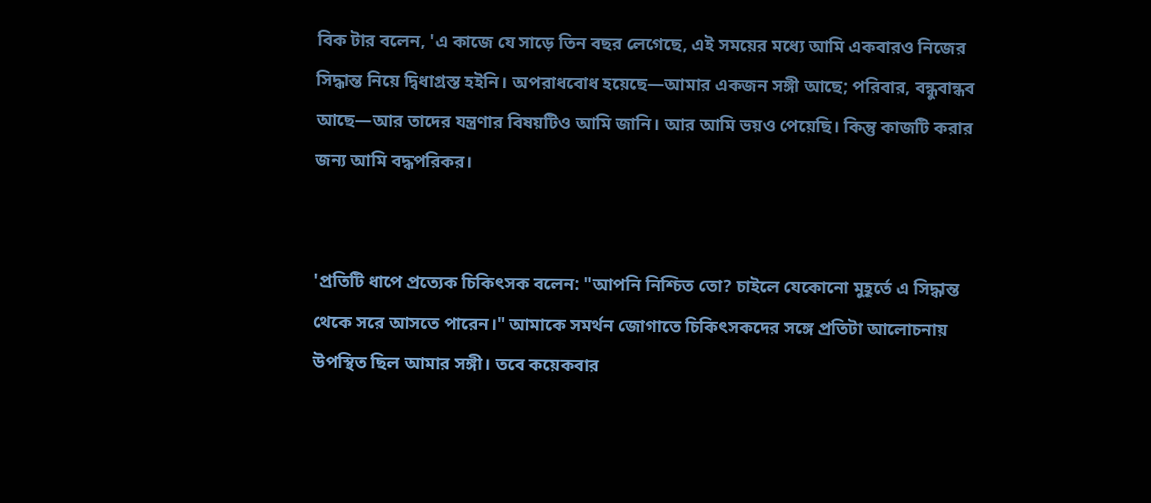বিক টার বলেন, 'এ কাজে যে সাড়ে তিন বছর লেগেছে, এই সময়ের মধ্যে আমি একবারও নিজের সিদ্ধান্ত নিয়ে দ্বিধাগ্রস্ত হইনি। অপরাধবোধ হয়েছে—আমার একজন সঙ্গী আছে; পরিবার, বন্ধুবান্ধব আছে—আর তাদের যন্ত্রণার বিষয়টিও আমি জানি। আর আমি ভয়ও পেয়েছি। কিন্তু কাজটি করার জন্য আমি বদ্ধপরিকর।


'প্রতিটি ধাপে প্রত্যেক চিকিৎসক বলেন: "আপনি নিশ্চিত তো? চাইলে যেকোনো মুহূর্তে এ সিদ্ধান্ত থেকে সরে আসতে পারেন।" আমাকে সমর্থন জোগাতে চিকিৎসকদের সঙ্গে প্রতিটা আলোচনায় উপস্থিত ছিল আমার সঙ্গী। তবে কয়েকবার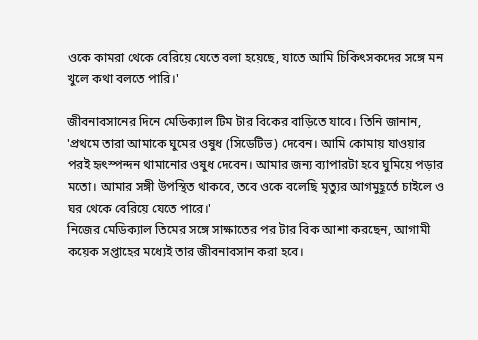ওকে কামরা থেকে বেরিয়ে যেতে বলা হয়েছে, যাতে আমি চিকিৎসকদের সঙ্গে মন খুলে কথা বলতে পারি।'

জীবনাবসানের দিনে মেডিক্যাল টিম টার বিকের বাড়িতে যাবে। তিনি জানান, 'প্রথমে তারা আমাকে ঘুমের ওষুধ (সিডেটিভ) দেবেন। আমি কোমায় যাওয়ার পরই হৃৎস্পন্দন থামানোর ওষুধ দেবেন। আমার জন্য ব্যাপারটা হবে ঘুমিয়ে পড়ার মতো। আমার সঙ্গী উপস্থিত থাকবে, তবে ওকে বলেছি মৃত্যুর আগমুহূর্তে চাইলে ও ঘর থেকে বেরিয়ে যেতে পারে।'
নিজের মেডিক্যাল তিমের সঙ্গে সাক্ষাতের পর টার বিক আশা করছেন, আগামী কয়েক সপ্তাহের মধ্যেই তার জীবনাবসান করা হবে।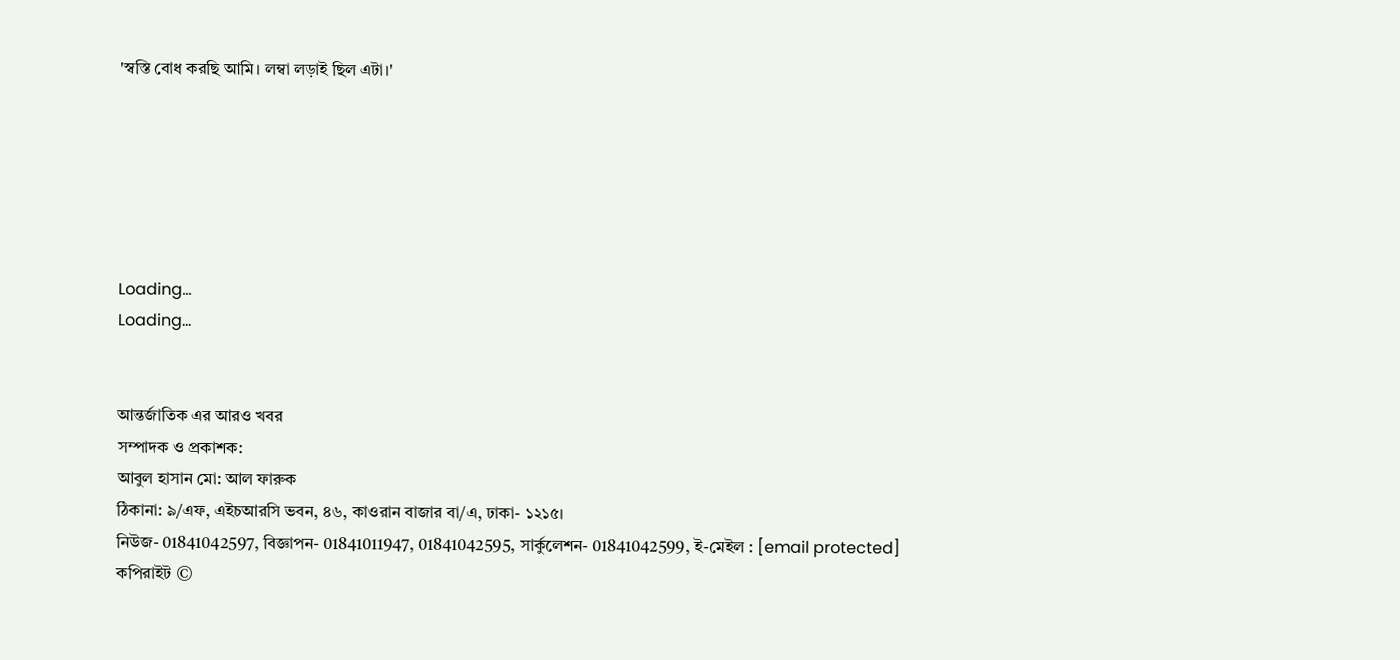'স্বস্তি বোধ করছি আমি। লম্বা লড়াই ছিল এটা।'






Loading...
Loading...


আন্তর্জাতিক এর আরও খবর
সম্পাদক ও প্রকাশক:
আবুল হাসান মো: আল ফারুক
ঠিকানা: ৯/এফ, এইচআরসি ভবন, ৪৬, কাওরান বাজার বা/এ, ঢাকা- ১২১৫।
নিউজ- 01841042597, বিজ্ঞাপন- 01841011947, 01841042595, সার্কুলেশন- 01841042599, ই-মেইল : [email protected]
কপিরাইট ©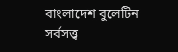বাংলাদেশ বুলেটিন সর্বসত্ত্ব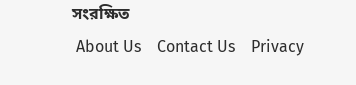সংরক্ষিত
 About Us    Contact Us    Privacy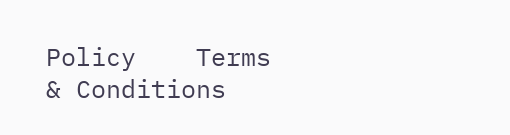Policy    Terms & Conditions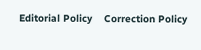Editorial Policy    Correction Policy